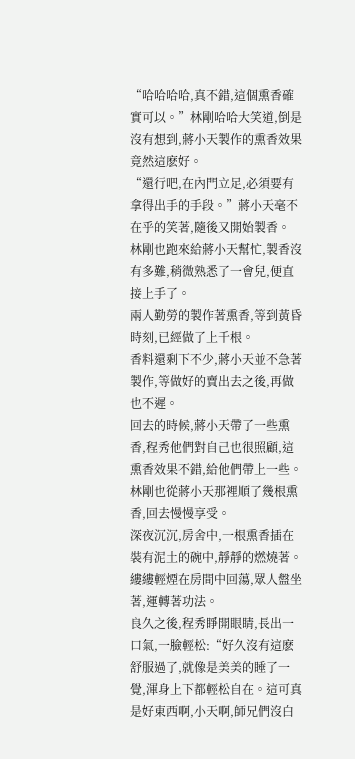“哈哈哈哈,真不錯,這個熏香確實可以。”林剛哈哈大笑道,倒是沒有想到,蔣小天製作的熏香效果竟然這麽好。
“還行吧,在內門立足,必須要有拿得出手的手段。”蔣小天毫不在乎的笑著,隨後又開始製香。
林剛也跑來給蔣小天幫忙,製香沒有多難,稍微熟悉了一會兒,便直接上手了。
兩人勤勞的製作著熏香,等到黃昏時刻,已經做了上千根。
香料還剩下不少,蔣小天並不急著製作,等做好的賣出去之後,再做也不遲。
回去的時候,蔣小天帶了一些熏香,程秀他們對自己也很照顧,這熏香效果不錯,給他們帶上一些。
林剛也從蔣小天那裡順了幾根熏香,回去慢慢享受。
深夜沉沉,房舍中,一根熏香插在裝有泥土的碗中,靜靜的燃燒著。
縷縷輕煙在房間中回蕩,眾人盤坐著,運轉著功法。
良久之後,程秀睜開眼睛,長出一口氣,一臉輕松:“好久沒有這麽舒服過了,就像是美美的睡了一覺,渾身上下都輕松自在。這可真是好東西啊,小天啊,師兄們沒白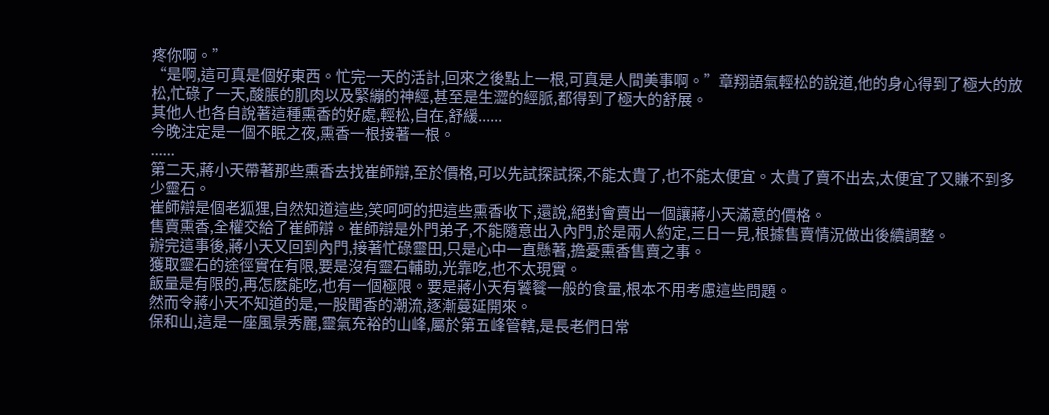疼你啊。”
“是啊,這可真是個好東西。忙完一天的活計,回來之後點上一根,可真是人間美事啊。”章翔語氣輕松的說道,他的身心得到了極大的放松,忙碌了一天,酸脹的肌肉以及緊繃的神經,甚至是生澀的經脈,都得到了極大的舒展。
其他人也各自說著這種熏香的好處,輕松,自在,舒緩......
今晚注定是一個不眠之夜,熏香一根接著一根。
......
第二天,蔣小天帶著那些熏香去找崔師辯,至於價格,可以先試探試探,不能太貴了,也不能太便宜。太貴了賣不出去,太便宜了又賺不到多少靈石。
崔師辯是個老狐狸,自然知道這些,笑呵呵的把這些熏香收下,還說,絕對會賣出一個讓蔣小天滿意的價格。
售賣熏香,全權交給了崔師辯。崔師辯是外門弟子,不能隨意出入內門,於是兩人約定,三日一見,根據售賣情況做出後續調整。
辦完這事後,蔣小天又回到內門,接著忙碌靈田,只是心中一直懸著,擔憂熏香售賣之事。
獲取靈石的途徑實在有限,要是沒有靈石輔助,光靠吃,也不太現實。
飯量是有限的,再怎麽能吃,也有一個極限。要是蔣小天有饕餮一般的食量,根本不用考慮這些問題。
然而令蔣小天不知道的是,一股聞香的潮流,逐漸蔓延開來。
保和山,這是一座風景秀麗,靈氣充裕的山峰,屬於第五峰管轄,是長老們日常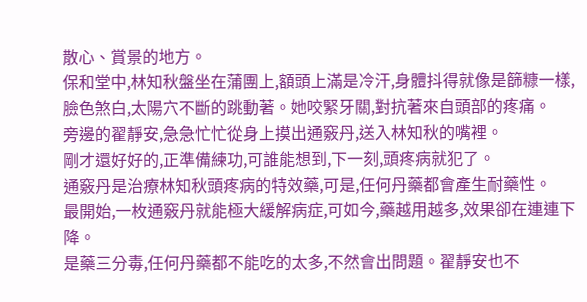散心、賞景的地方。
保和堂中,林知秋盤坐在蒲團上,額頭上滿是冷汗,身體抖得就像是篩糠一樣,臉色煞白,太陽穴不斷的跳動著。她咬緊牙關,對抗著來自頭部的疼痛。
旁邊的翟靜安,急急忙忙從身上摸出通竅丹,送入林知秋的嘴裡。
剛才還好好的,正準備練功,可誰能想到,下一刻,頭疼病就犯了。
通竅丹是治療林知秋頭疼病的特效藥,可是,任何丹藥都會產生耐藥性。
最開始,一枚通竅丹就能極大緩解病症,可如今,藥越用越多,效果卻在連連下降。
是藥三分毒,任何丹藥都不能吃的太多,不然會出問題。翟靜安也不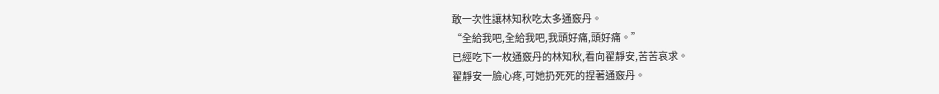敢一次性讓林知秋吃太多通竅丹。
“全給我吧,全給我吧,我頭好痛,頭好痛。”
已經吃下一枚通竅丹的林知秋,看向翟靜安,苦苦哀求。
翟靜安一臉心疼,可她扔死死的捏著通竅丹。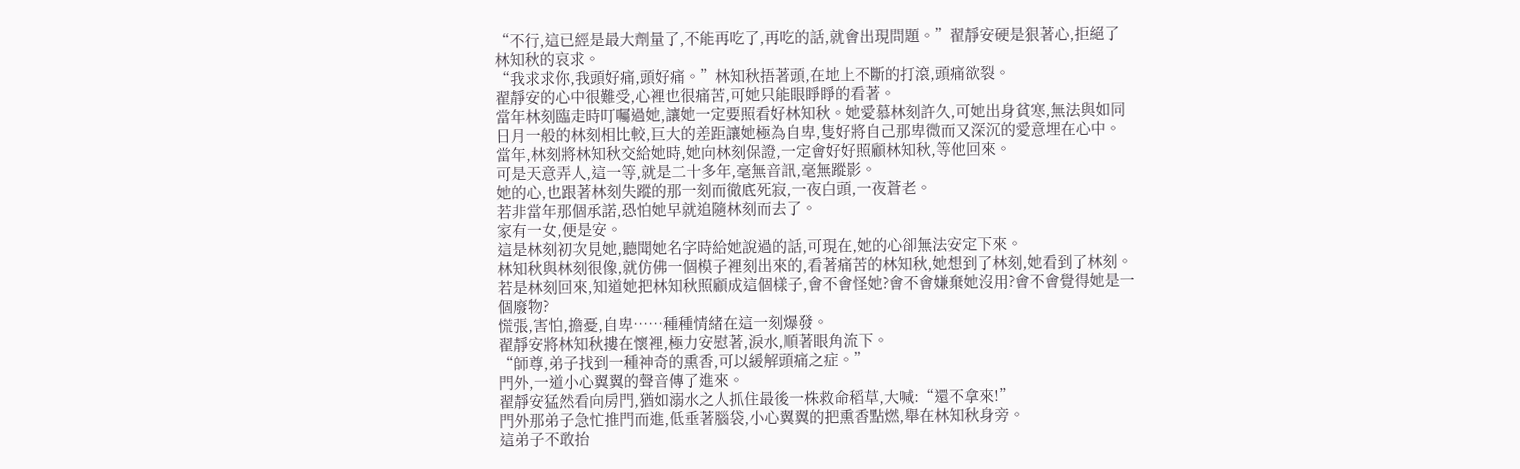“不行,這已經是最大劑量了,不能再吃了,再吃的話,就會出現問題。”翟靜安硬是狠著心,拒絕了林知秋的哀求。
“我求求你,我頭好痛,頭好痛。”林知秋捂著頭,在地上不斷的打滾,頭痛欲裂。
翟靜安的心中很難受,心裡也很痛苦,可她只能眼睜睜的看著。
當年林刻臨走時叮囑過她,讓她一定要照看好林知秋。她愛慕林刻許久,可她出身貧寒,無法與如同日月一般的林刻相比較,巨大的差距讓她極為自卑,隻好將自己那卑微而又深沉的愛意埋在心中。
當年,林刻將林知秋交給她時,她向林刻保證,一定會好好照顧林知秋,等他回來。
可是天意弄人,這一等,就是二十多年,毫無音訊,毫無蹤影。
她的心,也跟著林刻失蹤的那一刻而徹底死寂,一夜白頭,一夜蒼老。
若非當年那個承諾,恐怕她早就追隨林刻而去了。
家有一女,便是安。
這是林刻初次見她,聽聞她名字時給她說過的話,可現在,她的心卻無法安定下來。
林知秋與林刻很像,就仿佛一個模子裡刻出來的,看著痛苦的林知秋,她想到了林刻,她看到了林刻。
若是林刻回來,知道她把林知秋照顧成這個樣子,會不會怪她?會不會嫌棄她沒用?會不會覺得她是一個廢物?
慌張,害怕,擔憂,自卑……種種情緒在這一刻爆發。
翟靜安將林知秋摟在懷裡,極力安慰著,淚水,順著眼角流下。
“師尊,弟子找到一種神奇的熏香,可以緩解頭痛之症。”
門外,一道小心翼翼的聲音傳了進來。
翟靜安猛然看向房門,猶如溺水之人抓住最後一株救命稻草,大喊:“還不拿來!”
門外那弟子急忙推門而進,低垂著腦袋,小心翼翼的把熏香點燃,舉在林知秋身旁。
這弟子不敢抬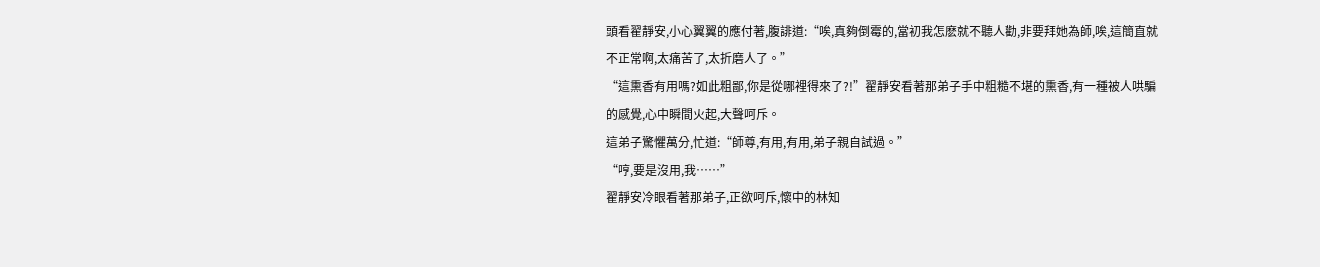頭看翟靜安,小心翼翼的應付著,腹誹道:“唉,真夠倒霉的,當初我怎麽就不聽人勸,非要拜她為師,唉,這簡直就不正常啊,太痛苦了,太折磨人了。”
“這熏香有用嗎?如此粗鄙,你是從哪裡得來了?!”翟靜安看著那弟子手中粗糙不堪的熏香,有一種被人哄騙的感覺,心中瞬間火起,大聲呵斥。
這弟子驚懼萬分,忙道:“師尊,有用,有用,弟子親自試過。”
“哼,要是沒用,我……”
翟靜安冷眼看著那弟子,正欲呵斥,懷中的林知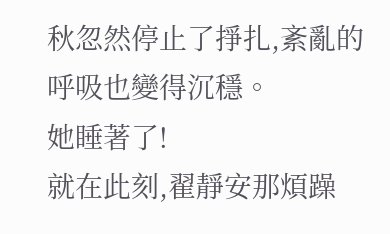秋忽然停止了掙扎,紊亂的呼吸也變得沉穩。
她睡著了!
就在此刻,翟靜安那煩躁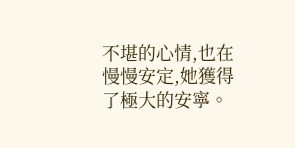不堪的心情,也在慢慢安定,她獲得了極大的安寧。